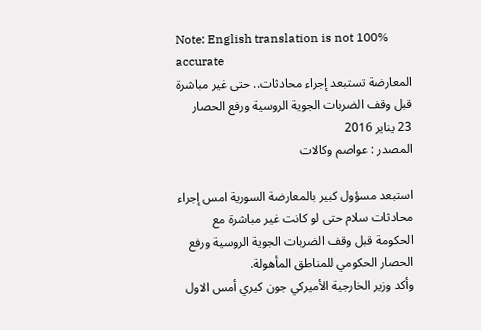Note: English translation is not 100% accurate
المعارضة تستبعد إجراء محادثات.. حتى غير مباشرة قبل وقف الضربات الجوية الروسية ورفع الحصار
23 يناير 2016
المصدر : عواصم وكالات

استبعد مسؤول كبير بالمعارضة السورية امس إجراء محادثات سلام حتى لو كانت غير مباشرة مع الحكومة قبل وقف الضربات الجوية الروسية ورفع الحصار الحكومي للمناطق المأهولة.
وأكد وزير الخارجية الأميركي جون كيري أمس الاول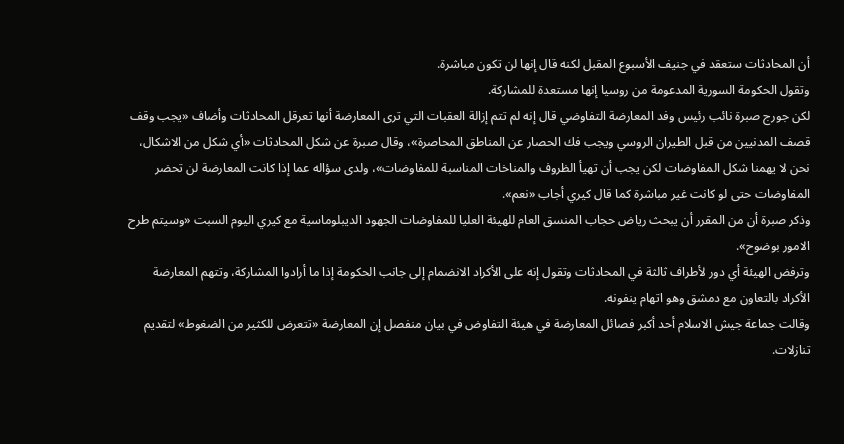أن المحادثات ستعقد في جنيف الأسبوع المقبل لكنه قال إنها لن تكون مباشرة.
وتقول الحكومة السورية المدعومة من روسيا إنها مستعدة للمشاركة.
لكن جورج صبرة نائب رئيس وفد المعارضة التفاوضي قال إنه لم تتم إزالة العقبات التي ترى المعارضة أنها تعرقل المحادثات وأضاف «يجب وقف قصف المدنيين من قبل الطيران الروسي ويجب فك الحصار عن المناطق المحاصرة»، وقال صبرة عن شكل المحادثات «أي شكل من الاشكال، نحن لا يهمنا شكل المفاوضات لكن يجب أن تهيأ الظروف والمناخات المناسبة للمفاوضات»، ولدى سؤاله عما إذا كانت المعارضة لن تحضر المفاوضات حتى لو كانت غير مباشرة كما قال كيري أجاب «نعم».
وذكر صبرة أن من المقرر أن يبحث رياض حجاب المنسق العام للهيئة العليا للمفاوضات الجهود الديبلوماسية مع كيري اليوم السبت «وسيتم طرح الامور بوضوح».
وترفض الهيئة أي دور لأطراف ثالثة في المحادثات وتقول إنه على الأكراد الانضمام إلى جانب الحكومة إذا ما أرادوا المشاركة، وتتهم المعارضة الأكراد بالتعاون مع دمشق وهو اتهام ينفونه.
وقالت جماعة جيش الاسلام أحد أكبر فصائل المعارضة في هيئة التفاوض في بيان منفصل إن المعارضة «تتعرض للكثير من الضغوط» لتقديم تنازلات.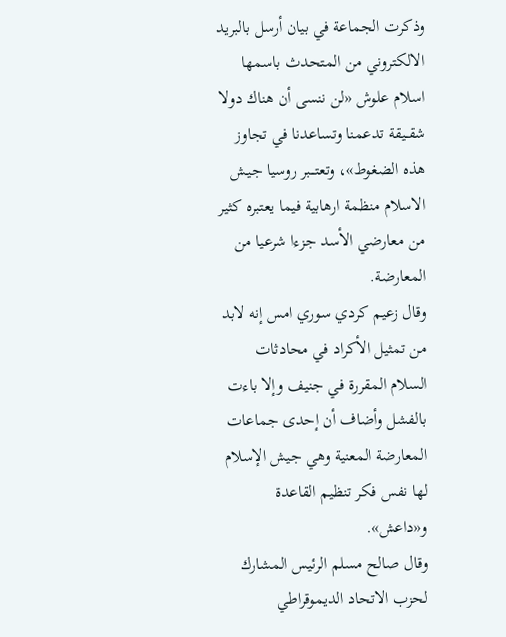وذكرت الجماعة في بيان أرسل بالبريد الالكتروني من المتحدث باسمها اسلام علوش «لن ننسى أن هناك دولا شقــيقة تدعمنا وتساعدنا في تجاوز هذه الضغوط»، وتعتـــبر روسيا جيـش الاسلام منظمة ارهابية فيما يعتبره كثير من معارضي الأسد جزءا شرعيا من المعارضة.
وقال زعيم كردي سوري امس إنه لابد من تمثيل الأكراد في محادثات السلام المقررة في جنيف وإلا باءت بالفشل وأضاف أن إحدى جماعات المعارضة المعنية وهي جيش الإسلام لها نفس فكر تنظيم القاعدة و«داعش».
وقال صالح مسلم الرئيس المشارك لحزب الاتحاد الديموقراطي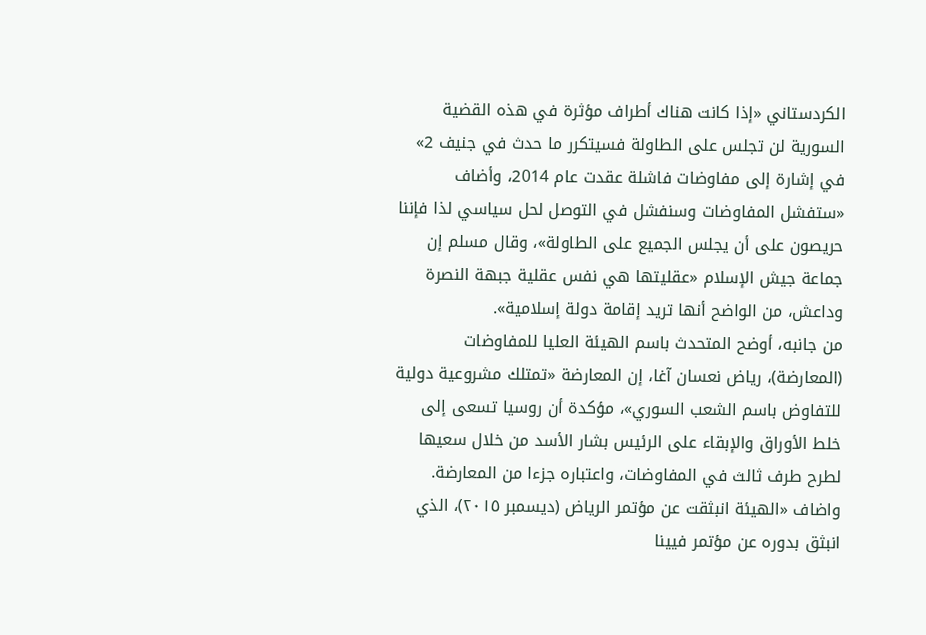الكردستاني «إذا كانت هناك أطراف مؤثرة في هذه القضية السورية لن تجلس على الطاولة فسيتكرر ما حدث في جنيف 2» في إشارة إلى مفاوضات فاشلة عقدت عام 2014، وأضاف «ستفشل المفاوضات وسنفشل في التوصل لحل سياسي لذا فإننا حريصون على أن يجلس الجميع على الطاولة»، وقال مسلم إن جماعة جيش الإسلام «عقليتها هي نفس عقلية جبهة النصرة وداعش، من الواضح أنها تريد إقامة دولة إسلامية».
من جانبه، أوضح المتحدث باسم الهيئة العليا للمفاوضات (المعارضة)، رياض نعسان آغا، إن المعارضة «تمتلك مشروعية دولية للتفاوض باسم الشعب السوري»، مؤكدة أن روسيا تسعى إلى خلط الأوراق والإبقاء على الرئيس بشار الأسد من خلال سعيها لطرح طرف ثالث في المفاوضات، واعتباره جزءا من المعارضة.
واضاف «الهيئة انبثقت عن مؤتمر الرياض (ديسمبر ٢٠١٥)، الذي انبثق بدوره عن مؤتمر فيينا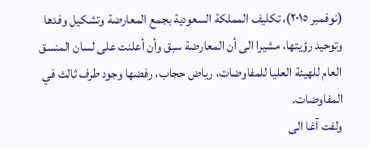(نوفمبر ٢٠١٥)، تكليف المملكة السعودية بجمع المعارضة وتشكيل وفدها وتوحيد رؤيتها، مشيرا الى أن المعارضة سبق وأن أعلنت على لسان المنسق العام للهيئة العليا للمفاوضات، رياض حجاب، رفضها وجود طرف ثالث في المفاوضات.
ولفت آغا الى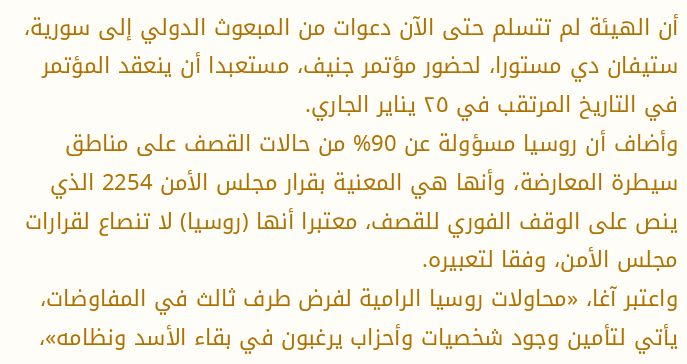أن الهيئة لم تتسلم حتى الآن دعوات من المبعوث الدولي إلى سورية، ستيفان دي مستورا، لحضور مؤتمر جنيف، مستعبدا أن ينعقد المؤتمر في التاريخ المرتقب في ٢٥ يناير الجاري.
وأضاف أن روسيا مسؤولة عن 90% من حالات القصف على مناطق سيطرة المعارضة، وأنها هي المعنية بقرار مجلس الأمن 2254 الذي ينص على الوقف الفوري للقصف، معتبرا أنها (روسيا) لا تنصاع لقرارات مجلس الأمن، وفقا لتعبيره.
واعتبر آغا، «محاولات روسيا الرامية لفرض طرف ثالث في المفاوضات، يأتي لتأمين وجود شخصيات وأحزاب يرغبون في بقاء الأسد ونظامه»،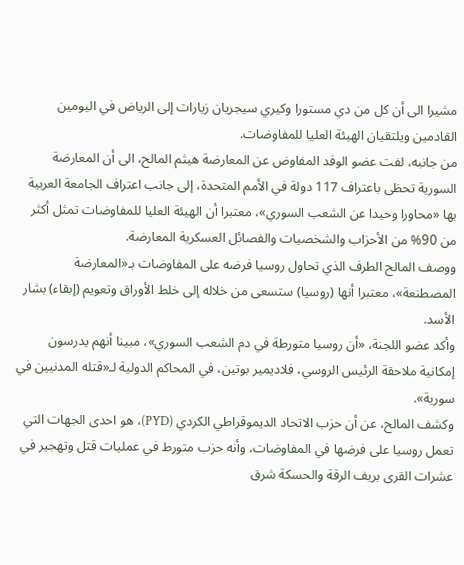مشيرا الى أن كل من دي مستورا وكيري سيجريان زيارات إلى الرياض في اليومين القادمين ويلتقيان الهيئة العليا للمفاوضات.
من جانبه، لفت عضو الوفد المفاوض عن المعارضة هيثم المالح، الى أن المعارضة السورية تحظى باعتراف 117 دولة في الأمم المتحدة، إلى جانب اعتراف الجامعة العربية بها «محاورا وحيدا عن الشعب السوري»، معتبرا أن الهيئة العليا للمفاوضات تمثل أكثر من 90% من الأحزاب والشخصيات والفصائل العسكرية المعارضة.
ووصف المالح الطرف الذي تحاول روسيا فرضه على المفاوضات بـ«المعارضة المصطنعة»، معتبرا أنها (روسيا) ستسعى من خلاله إلى خلط الأوراق وتعويم (إبقاء) بشار الأسد.
وأكد عضو اللجنة، «أن روسيا متورطة في دم الشعب السوري»، مبينا أنهم يدرسون إمكانية ملاحقة الرئيس الروسي، فلاديمير بوتين، في المحاكم الدولية لـ«قتله المدنيين في سورية».
وكشف المالح، عن أن حزب الاتحاد الديموقراطي الكردي (PYD)، هو احدى الجهات التي تعمل روسيا على فرضها في المفاوضات، وأنه حزب متورط في عمليات قتل وتهجير في عشرات القرى بريف الرقة والحسكة شرق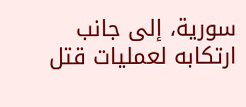سورية، إلى جانب ارتكابه لعمليات قتل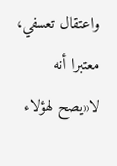واعتقال تعسفي، معتبرا أنه لا«يصح لهؤلاء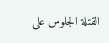القتلة الجلوس على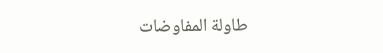طاولة المفاوضات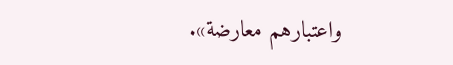واعتبارهم معارضة».